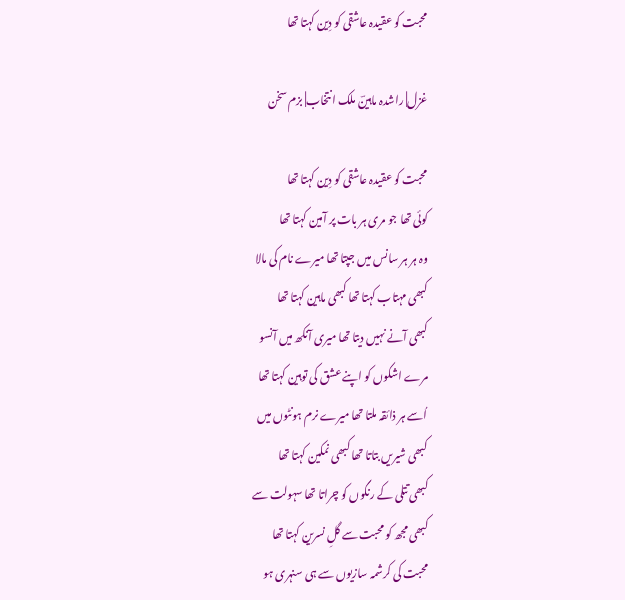محبت کو عقیدہ عاشقی کو دِین کہتا تھا

غزل| راشدہ ماہینؔ ملک انتخاب| بزم سخن

محبت کو عقیدہ عاشقی کو دِین کہتا تھا
کوئی تھا جو مری ہر بات پر آمین کہتا تھا
وہ ہر ہر سانس میں جپتا تھا میرے نام کی مالا
کبھی مہتاب کہتا تھا کبھی ماہین کہتا تھا
کبھی آنے نہیں دیتا تھا میری آنکھ میں آنسو
مرے اشکوں کو اپنے عشق کی توہین کہتا تھا
اُسے ہر ذائقہ ملتا تھا میرے نرم ہونٹوں میں
کبھی شیریں بتاتا تھا کبھی نمکین کہتا تھا
کبھی تتلی کے رنگوں کو چراتا تھا سہولت سے
کبھی مجھ کو محبت سے گلِ نسرین کہتا تھا
محبت کی کرشمہ سازیوں سے ہی سنہری ہو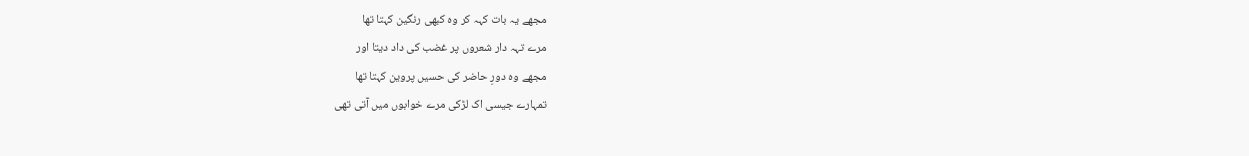مجھے یہ بات کہہ کر وہ کبھی رنگین کہتا تھا
مرے تہہ دار شعروں پر غضب کی داد دیتا اور
مجھے وہ دورِ حاضر کی حسیں پروین کہتا تھا
تمہارے جیسی اک لڑکی مرے خوابوں میں آتی تھی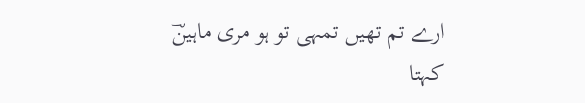ارے تم تھیں تمہی تو ہو مری ماہینؔ کہتا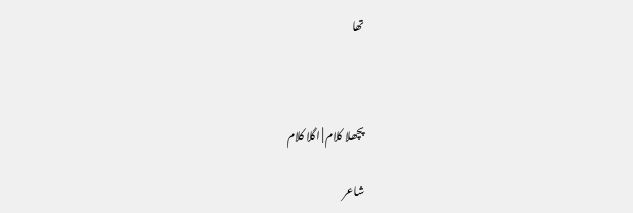تھا



پچھلا کلام | اگلا کلام

شاعر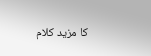کا مزید کلام